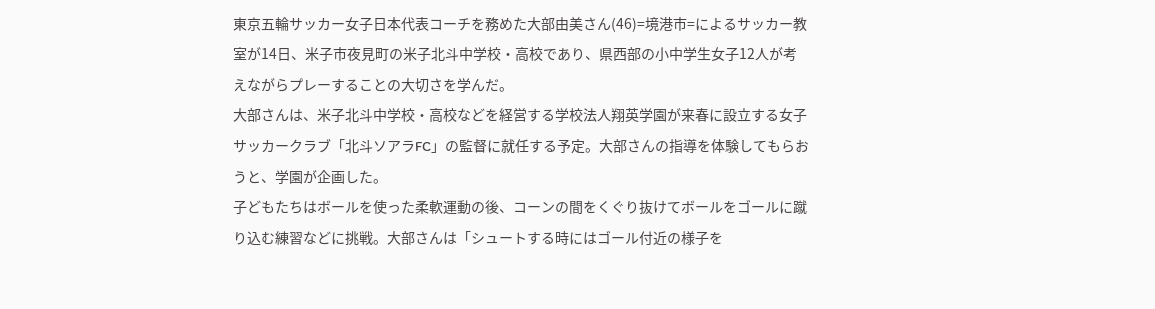東京五輪サッカー女子日本代表コーチを務めた大部由美さん(46)=境港市=によるサッカー教室が14日、米子市夜見町の米子北斗中学校・高校であり、県西部の小中学生女子12人が考えながらプレーすることの大切さを学んだ。
大部さんは、米子北斗中学校・高校などを経営する学校法人翔英学園が来春に設立する女子サッカークラブ「北斗ソアラFC」の監督に就任する予定。大部さんの指導を体験してもらおうと、学園が企画した。
子どもたちはボールを使った柔軟運動の後、コーンの間をくぐり抜けてボールをゴールに蹴り込む練習などに挑戦。大部さんは「シュートする時にはゴール付近の様子を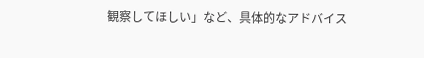観察してほしい」など、具体的なアドバイス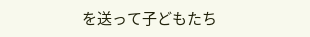を送って子どもたち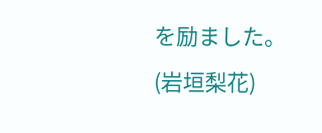を励ました。
(岩垣梨花)